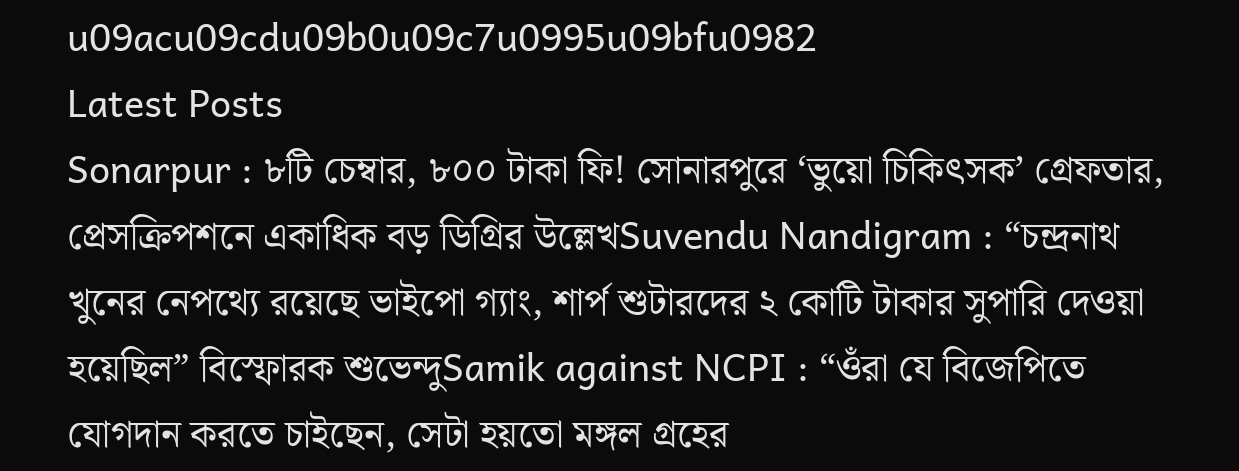u09acu09cdu09b0u09c7u0995u09bfu0982
Latest Posts
Sonarpur : ৮টি চেম্বার, ৮০০ টাকা ফি! সোনারপুরে ‘ভুয়ো চিকিৎসক’ গ্রেফতার, প্রেসক্রিপশনে একাধিক বড় ডিগ্রির উল্লেখSuvendu Nandigram : “চন্দ্রনাথ খুনের নেপথ্যে রয়েছে ভাইপো গ্যাং, শার্প শুটারদের ২ কোটি টাকার সুপারি দেওয়া হয়েছিল” বিস্ফোরক শুভেন্দুSamik against NCPI : “ওঁরা যে বিজেপিতে যোগদান করতে চাইছেন, সেটা হয়তো মঙ্গল গ্রহের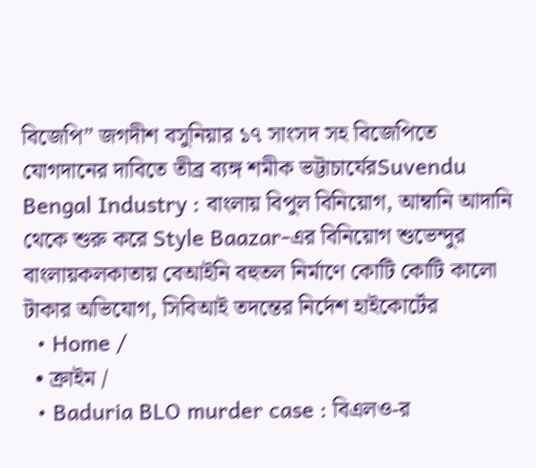বিজেপি” জগদীশ বসুনিয়ার ১৭ সাংসদ সহ বিজেপিতে যোগদানের দাবিতে তীব্র ব্যঙ্গ শমীক ভট্টাচার্যেরSuvendu Bengal Industry : বাংলায় বিপুল বিনিয়োগ, আম্বানি আদানি থেকে শুরু করে Style Baazar-এর বিনিয়োগ শুভেন্দুর বাংলায়কলকাতায় বেআইনি বহুতল নির্মাণে কোটি কোটি কালো টাকার অভিযোগ, সিবিআই তদন্তের নির্দেশ হাইকোর্টের
  • Home /
  • ক্রাইম /
  • Baduria BLO murder case : বিএলও-র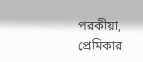পরকীয়া, প্রেমিকার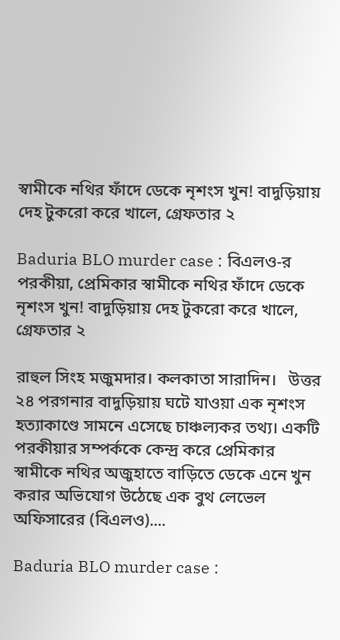স্বামীকে নথির ফাঁদে ডেকে নৃশংস খুন! বাদুড়িয়ায় দেহ টুকরো করে খালে, গ্রেফতার ২

Baduria BLO murder case : বিএলও-র পরকীয়া, প্রেমিকার স্বামীকে নথির ফাঁদে ডেকে নৃশংস খুন! বাদুড়িয়ায় দেহ টুকরো করে খালে, গ্রেফতার ২

রাহুল সিংহ মজুমদার। কলকাতা সারাদিন।   উত্তর ২৪ পরগনার বাদুড়িয়ায় ঘটে যাওয়া এক নৃশংস হত্যাকাণ্ডে সামনে এসেছে চাঞ্চল্যকর তথ্য। একটি পরকীয়ার সম্পর্ককে কেন্দ্র করে প্রেমিকার স্বামীকে নথির অজুহাতে বাড়িতে ডেকে এনে খুন করার অভিযোগ উঠেছে এক বুথ লেভেল অফিসারের (বিএলও)....

Baduria BLO murder case :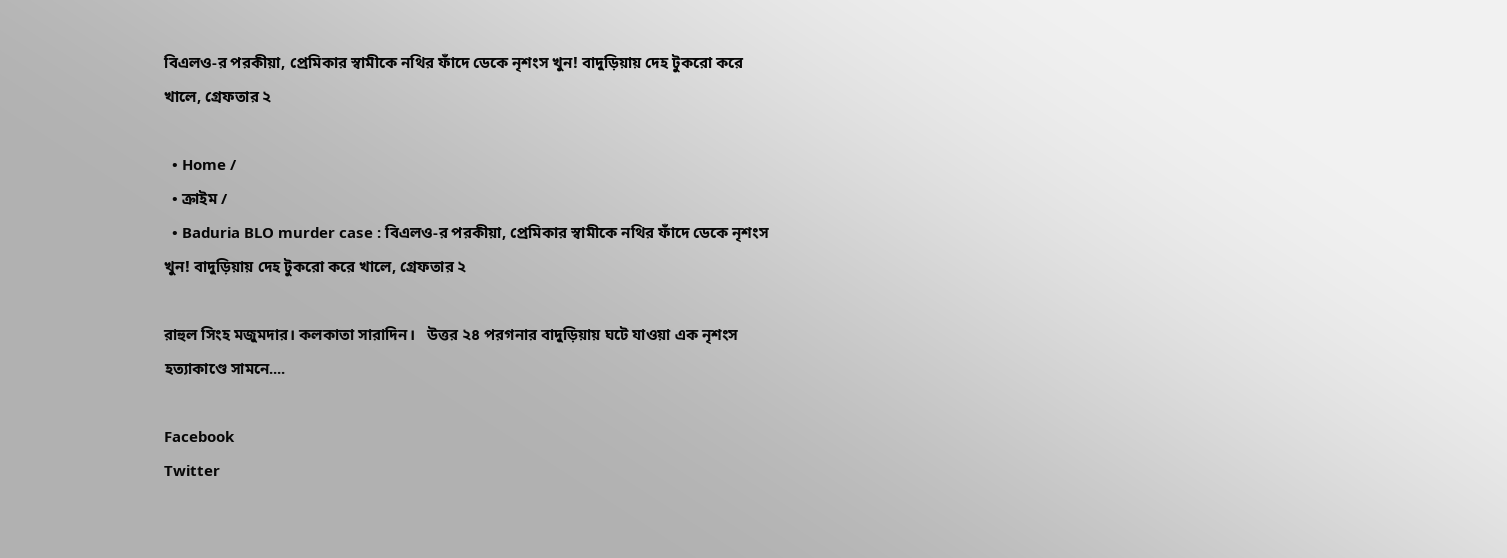বিএলও-র পরকীয়া, প্রেমিকার স্বামীকে নথির ফাঁদে ডেকে নৃশংস খুন! বাদুড়িয়ায় দেহ টুকরো করে খালে, গ্রেফতার ২

  • Home /
  • ক্রাইম /
  • Baduria BLO murder case : বিএলও-র পরকীয়া, প্রেমিকার স্বামীকে নথির ফাঁদে ডেকে নৃশংস খুন! বাদুড়িয়ায় দেহ টুকরো করে খালে, গ্রেফতার ২

রাহুল সিংহ মজুমদার। কলকাতা সারাদিন।   উত্তর ২৪ পরগনার বাদুড়িয়ায় ঘটে যাওয়া এক নৃশংস হত্যাকাণ্ডে সামনে....

Facebook
Twitter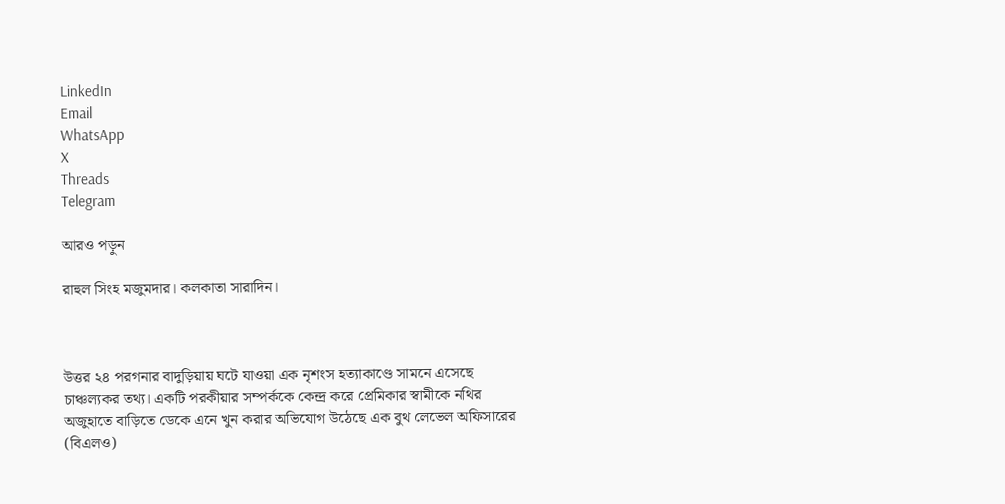LinkedIn
Email
WhatsApp
X
Threads
Telegram

আরও পড়ুন

রাহুল সিংহ মজুমদার। কলকাতা সারাদিন।



উত্তর ২৪ পরগনার বাদুড়িয়ায় ঘটে যাওয়া এক নৃশংস হত্যাকাণ্ডে সামনে এসেছে চাঞ্চল্যকর তথ্য। একটি পরকীয়ার সম্পর্ককে কেন্দ্র করে প্রেমিকার স্বামীকে নথির অজুহাতে বাড়িতে ডেকে এনে খুন করার অভিযোগ উঠেছে এক বুথ লেভেল অফিসারের (বিএলও)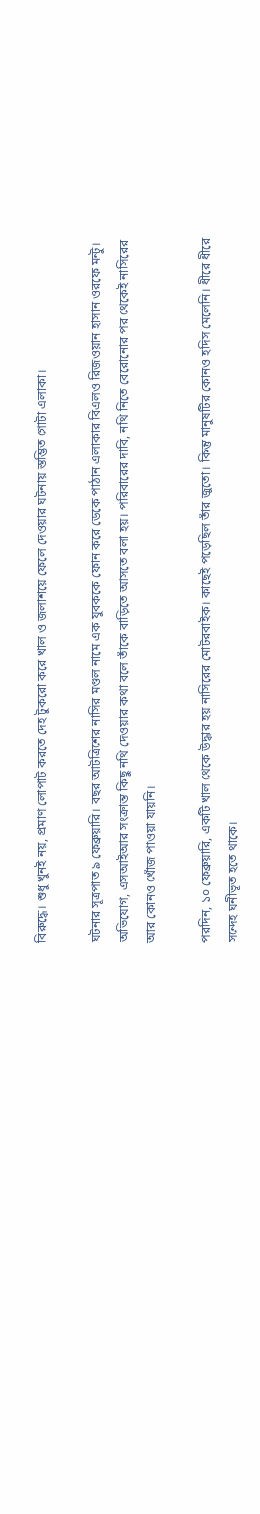বিরুদ্ধে। শুধু খুনই নয়, প্রমাণ লোপাট করতে দেহ টুকরো করে খাল ও জলাশয়ে ফেলে দেওয়ার ঘটনায় স্তম্ভিত গোটা এলাকা।

ঘটনার সূত্রপাত ৯ ফেব্রুয়ারি। বছর আটত্রিশের নাসির মণ্ডল নামে এক যুবককে ফোন করে ডেকে পাঠান এলাকার বিএলও রিজওয়ান হাসান ওরফে মন্টু। অভিযোগ, এসআইআর সংক্রান্ত কিছু নথি দেওয়ার কথা বলে তাঁকে বাড়িতে আসতে বলা হয়। পরিবারের দাবি, নথি নিতে বেরোনোর পর থেকেই নাসিরের আর কোনও খোঁজ পাওয়া যায়নি।

পরদিন, ১০ ফেব্রুয়ারি, একটি খাল থেকে উদ্ধার হয় নাসিরের মোটরবাইক। কাছেই পড়েছিল তাঁর জুতো। কিন্তু মানুষটির কোনও হদিস মেলেনি। ধীরে ধীরে সন্দেহ ঘনীভূত হতে থাকে।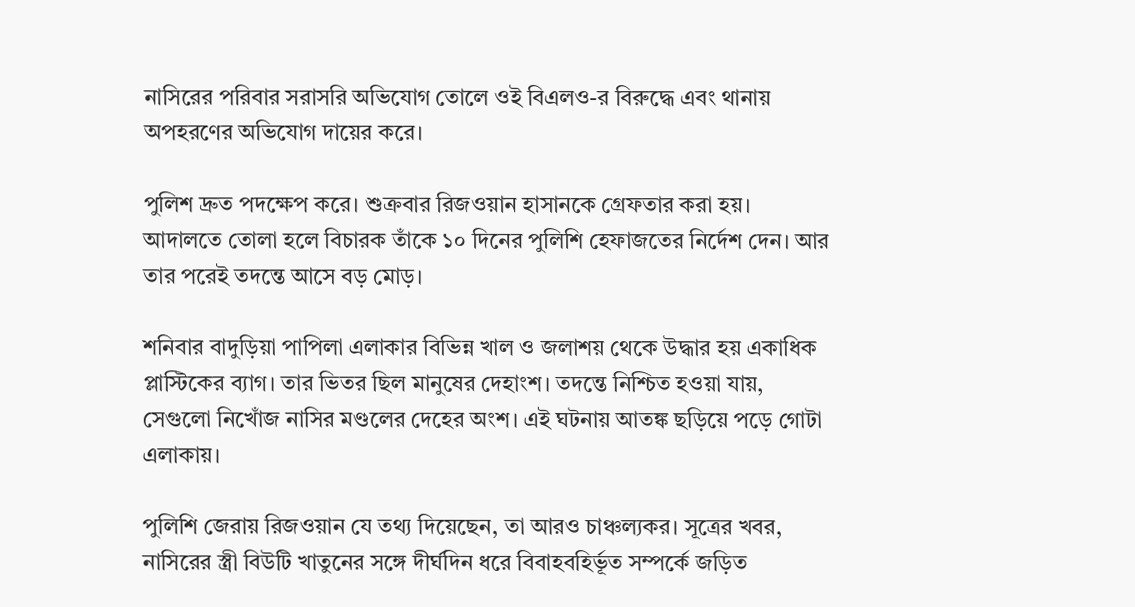নাসিরের পরিবার সরাসরি অভিযোগ তোলে ওই বিএলও-র বিরুদ্ধে এবং থানায় অপহরণের অভিযোগ দায়ের করে।

পুলিশ দ্রুত পদক্ষেপ করে। শুক্রবার রিজওয়ান হাসানকে গ্রেফতার করা হয়। আদালতে তোলা হলে বিচারক তাঁকে ১০ দিনের পুলিশি হেফাজতের নির্দেশ দেন। আর তার পরেই তদন্তে আসে বড় মোড়।

শনিবার বাদুড়িয়া পাপিলা এলাকার বিভিন্ন খাল ও জলাশয় থেকে উদ্ধার হয় একাধিক প্লাস্টিকের ব্যাগ। তার ভিতর ছিল মানুষের দেহাংশ। তদন্তে নিশ্চিত হওয়া যায়, সেগুলো নিখোঁজ নাসির মণ্ডলের দেহের অংশ। এই ঘটনায় আতঙ্ক ছড়িয়ে পড়ে গোটা এলাকায়।

পুলিশি জেরায় রিজওয়ান যে তথ্য দিয়েছেন, তা আরও চাঞ্চল্যকর। সূত্রের খবর, নাসিরের স্ত্রী বিউটি খাতুনের সঙ্গে দীর্ঘদিন ধরে বিবাহবহির্ভূত সম্পর্কে জড়িত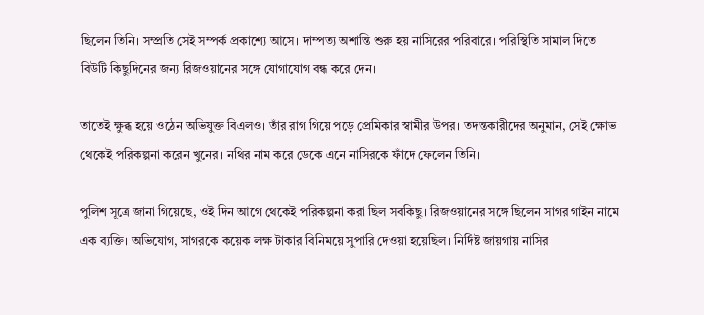ছিলেন তিনি। সম্প্রতি সেই সম্পর্ক প্রকাশ্যে আসে। দাম্পত্য অশান্তি শুরু হয় নাসিরের পরিবারে। পরিস্থিতি সামাল দিতে বিউটি কিছুদিনের জন্য রিজওয়ানের সঙ্গে যোগাযোগ বন্ধ করে দেন।

তাতেই ক্ষুব্ধ হয়ে ওঠেন অভিযুক্ত বিএলও। তাঁর রাগ গিয়ে পড়ে প্রেমিকার স্বামীর উপর। তদন্তকারীদের অনুমান, সেই ক্ষোভ থেকেই পরিকল্পনা করেন খুনের। নথির নাম করে ডেকে এনে নাসিরকে ফাঁদে ফেলেন তিনি।

পুলিশ সূত্রে জানা গিয়েছে, ওই দিন আগে থেকেই পরিকল্পনা করা ছিল সবকিছু। রিজওয়ানের সঙ্গে ছিলেন সাগর গাইন নামে এক ব্যক্তি। অভিযোগ, সাগরকে কয়েক লক্ষ টাকার বিনিময়ে সুপারি দেওয়া হয়েছিল। নির্দিষ্ট জায়গায় নাসির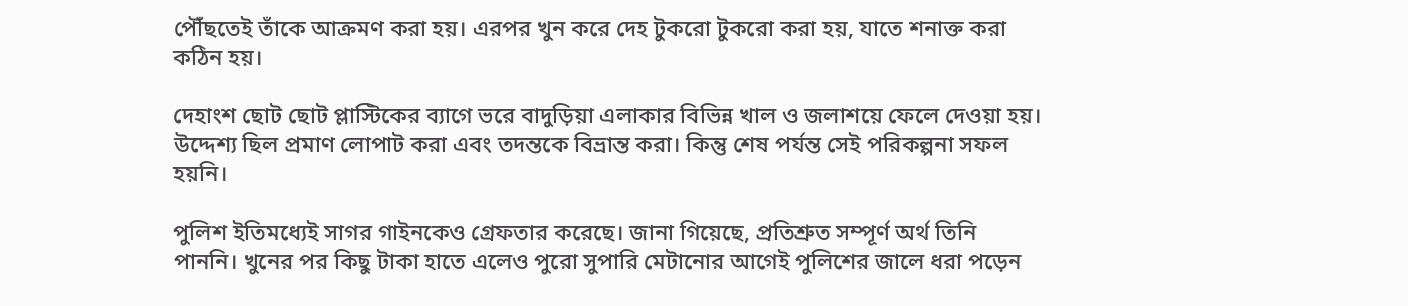পৌঁছতেই তাঁকে আক্রমণ করা হয়। এরপর খুন করে দেহ টুকরো টুকরো করা হয়, যাতে শনাক্ত করা কঠিন হয়।

দেহাংশ ছোট ছোট প্লাস্টিকের ব্যাগে ভরে বাদুড়িয়া এলাকার বিভিন্ন খাল ও জলাশয়ে ফেলে দেওয়া হয়। উদ্দেশ্য ছিল প্রমাণ লোপাট করা এবং তদন্তকে বিভ্রান্ত করা। কিন্তু শেষ পর্যন্ত সেই পরিকল্পনা সফল হয়নি।

পুলিশ ইতিমধ্যেই সাগর গাইনকেও গ্রেফতার করেছে। জানা গিয়েছে, প্রতিশ্রুত সম্পূর্ণ অর্থ তিনি পাননি। খুনের পর কিছু টাকা হাতে এলেও পুরো সুপারি মেটানোর আগেই পুলিশের জালে ধরা পড়েন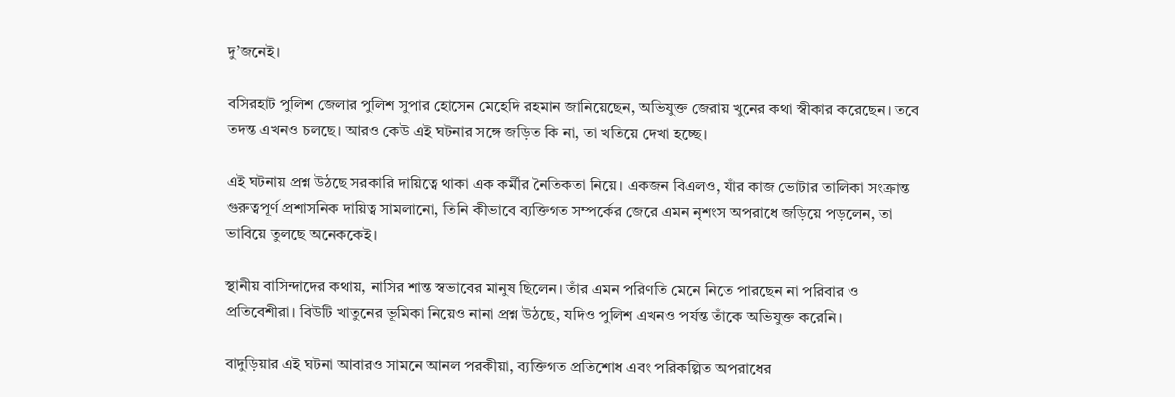দু’জনেই।

বসিরহাট পুলিশ জেলার পুলিশ সুপার হোসেন মেহেদি রহমান জানিয়েছেন, অভিযুক্ত জেরায় খুনের কথা স্বীকার করেছেন। তবে তদন্ত এখনও চলছে। আরও কেউ এই ঘটনার সঙ্গে জড়িত কি না, তা খতিয়ে দেখা হচ্ছে।

এই ঘটনায় প্রশ্ন উঠছে সরকারি দায়িত্বে থাকা এক কর্মীর নৈতিকতা নিয়ে। একজন বিএলও, যাঁর কাজ ভোটার তালিকা সংক্রান্ত গুরুত্বপূর্ণ প্রশাসনিক দায়িত্ব সামলানো, তিনি কীভাবে ব্যক্তিগত সম্পর্কের জেরে এমন নৃশংস অপরাধে জড়িয়ে পড়লেন, তা ভাবিয়ে তুলছে অনেককেই।

স্থানীয় বাসিন্দাদের কথায়, নাসির শান্ত স্বভাবের মানুষ ছিলেন। তাঁর এমন পরিণতি মেনে নিতে পারছেন না পরিবার ও প্রতিবেশীরা। বিউটি খাতুনের ভূমিকা নিয়েও নানা প্রশ্ন উঠছে, যদিও পুলিশ এখনও পর্যন্ত তাঁকে অভিযুক্ত করেনি।

বাদুড়িয়ার এই ঘটনা আবারও সামনে আনল পরকীয়া, ব্যক্তিগত প্রতিশোধ এবং পরিকল্পিত অপরাধের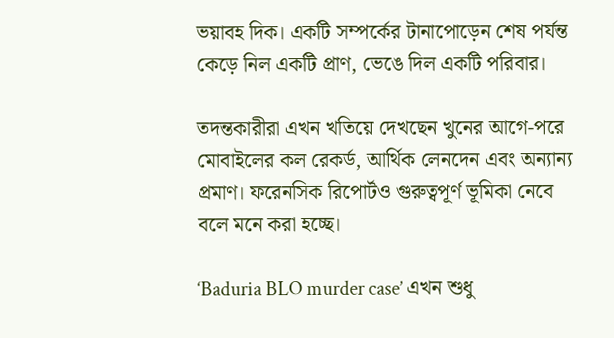ভয়াবহ দিক। একটি সম্পর্কের টানাপোড়েন শেষ পর্যন্ত কেড়ে নিল একটি প্রাণ, ভেঙে দিল একটি পরিবার।

তদন্তকারীরা এখন খতিয়ে দেখছেন খুনের আগে-পরে মোবাইলের কল রেকর্ড, আর্থিক লেনদেন এবং অন্যান্য প্রমাণ। ফরেনসিক রিপোর্টও গুরুত্বপূর্ণ ভূমিকা নেবে বলে মনে করা হচ্ছে।

‘Baduria BLO murder case’ এখন শুধু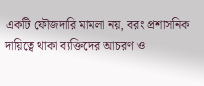একটি ফৌজদারি মামলা নয়, বরং প্রশাসনিক দায়িত্বে থাকা ব্যক্তিদের আচরণ ও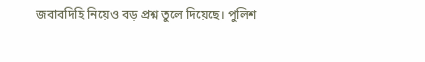জবাবদিহি নিয়েও বড় প্রশ্ন তুলে দিয়েছে। পুলিশ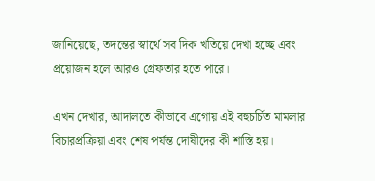জানিয়েছে, তদন্তের স্বার্থে সব দিক খতিয়ে দেখা হচ্ছে এবং প্রয়োজন হলে আরও গ্রেফতার হতে পারে।

এখন দেখার, আদালতে কীভাবে এগোয় এই বহুচর্চিত মামলার বিচারপ্রক্রিয়া এবং শেষ পর্যন্ত দোষীদের কী শাস্তি হয়।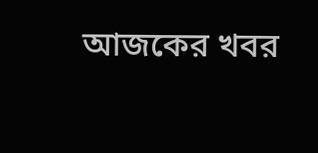আজকের খবর